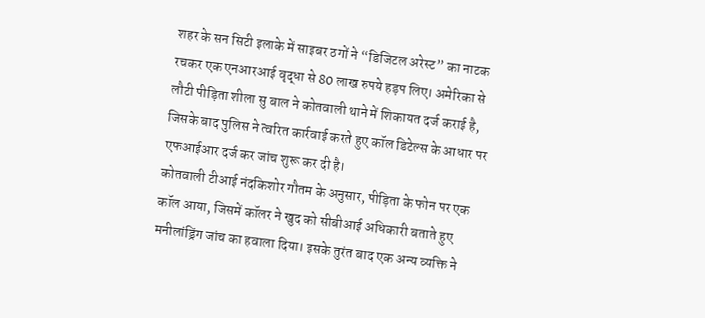शहर के सन सिटी इलाके में साइबर ठगों ने “डिजिटल अरेस्ट” का नाटक रचकर एक एनआरआई वृद्धा से 80 लाख रुपये हड़प लिए। अमेरिका से लौटी पीड़िता शीला सु बाल ने कोतवाली थाने में शिकायत दर्ज कराई है, जिसके बाद पुलिस ने त्वरित कार्रवाई करते हुए कॉल डिटेल्स के आधार पर एफआईआर दर्ज कर जांच शुरू कर दी है।
कोतवाली टीआई नंदकिशोर गौतम के अनुसार, पीड़िता के फोन पर एक कॉल आया, जिसमें कॉलर ने खुद को सीबीआई अधिकारी बताते हुए मनीलांड्रिंग जांच का हवाला दिया। इसके तुरंत बाद एक अन्य व्यक्ति ने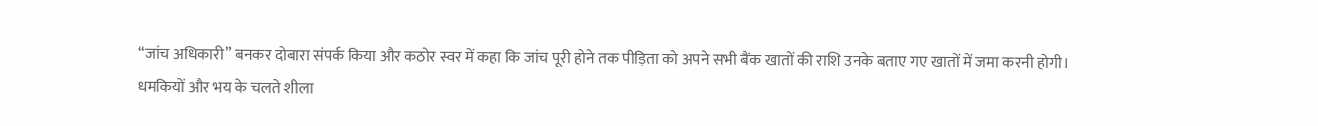“जांच अधिकारी” बनकर दोबारा संपर्क किया और कठोर स्वर में कहा कि जांच पूरी होने तक पीड़िता को अपने सभी बैंक खातों की राशि उनके बताए गए खातों में जमा करनी होगी।
धमकियों और भय के चलते शीला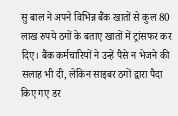सु बाल ने अपने विभिन्न बैंक खातों से कुल 80 लाख रुपये ठगों के बताए खातों में ट्रांसफर कर दिए। बैंक कर्मचारियों ने उन्हें पैसे न भेजने की सलाह भी दी, लेकिन साइबर ठगों द्वारा पैदा किए गए डर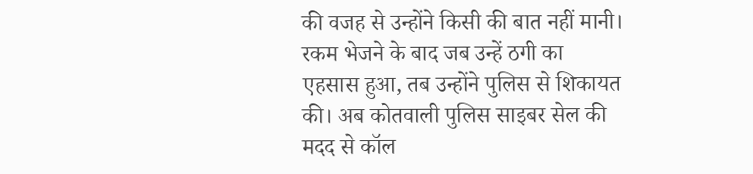की वजह से उन्होंने किसी की बात नहीं मानी।
रकम भेजने के बाद जब उन्हें ठगी का एहसास हुआ, तब उन्होंने पुलिस से शिकायत की। अब कोतवाली पुलिस साइबर सेल की मदद से कॉल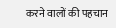करने वालों की पहचान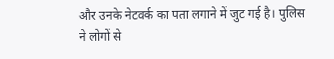और उनके नेटवर्क का पता लगाने में जुट गई है। पुलिस ने लोगों से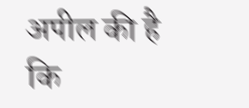अपील की है कि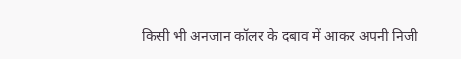किसी भी अनजान कॉलर के दबाव में आकर अपनी निजी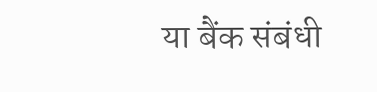या बैंक संबंधी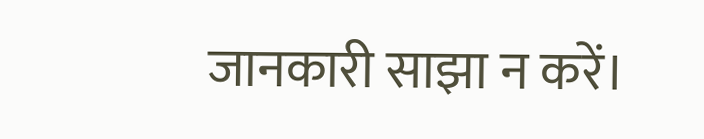जानकारी साझा न करें।